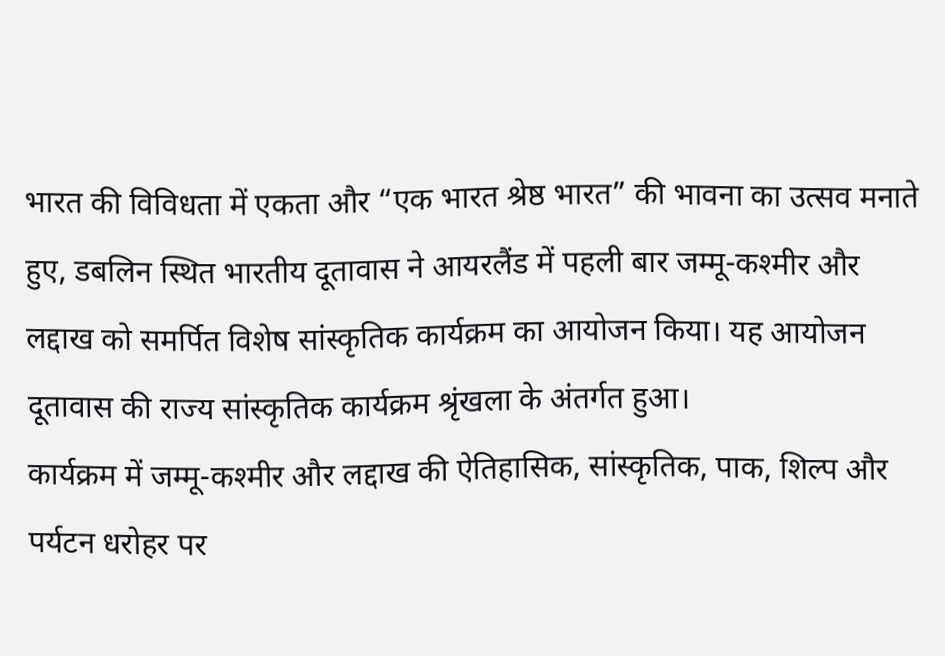भारत की विविधता में एकता और “एक भारत श्रेष्ठ भारत” की भावना का उत्सव मनाते हुए, डबलिन स्थित भारतीय दूतावास ने आयरलैंड में पहली बार जम्मू-कश्मीर और लद्दाख को समर्पित विशेष सांस्कृतिक कार्यक्रम का आयोजन किया। यह आयोजन दूतावास की राज्य सांस्कृतिक कार्यक्रम श्रृंखला के अंतर्गत हुआ।
कार्यक्रम में जम्मू-कश्मीर और लद्दाख की ऐतिहासिक, सांस्कृतिक, पाक, शिल्प और पर्यटन धरोहर पर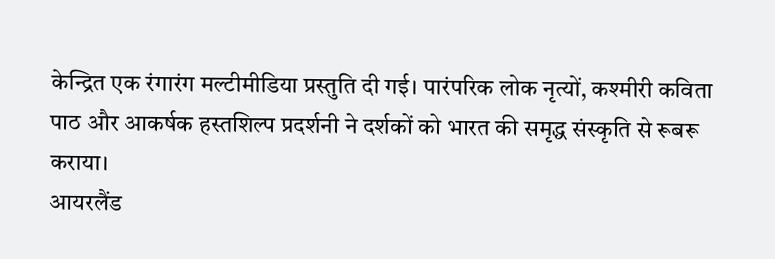केन्द्रित एक रंगारंग मल्टीमीडिया प्रस्तुति दी गई। पारंपरिक लोक नृत्यों, कश्मीरी कविता पाठ और आकर्षक हस्तशिल्प प्रदर्शनी ने दर्शकों को भारत की समृद्ध संस्कृति से रूबरू कराया।
आयरलैंड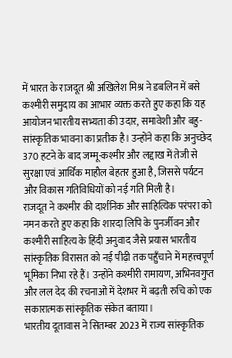में भारत के राजदूत श्री अखिलेश मिश्र ने डबलिन में बसे कश्मीरी समुदाय का आभार व्यक्त करते हुए कहा कि यह आयोजन भारतीय सभ्यता की उदार, समावेशी और बहु-सांस्कृतिक भावना का प्रतीक है। उन्होंने कहा कि अनुच्छेद 370 हटने के बाद जम्मू-कश्मीर और लद्दाख में तेजी से सुरक्षा एवं आर्थिक माहौल बेहतर हुआ है, जिससे पर्यटन और विकास गतिविधियों को नई गति मिली है।
राजदूत ने कश्मीर की दार्शनिक और साहित्यिक परंपरा को नमन करते हुए कहा कि शारदा लिपि के पुनर्जीवन और कश्मीरी साहित्य के हिंदी अनुवाद जैसे प्रयास भारतीय सांस्कृतिक विरासत को नई पीढ़ी तक पहुँचाने में महत्त्वपूर्ण भूमिका निभा रहे हैं। उन्होंने कश्मीरी रामायण, अभिनवगुप्त और लल देद की रचनाओं में देशभर में बढ़ती रुचि को एक सकारात्मक सांस्कृतिक संकेत बताया।
भारतीय दूतावास ने सितम्बर 2023 में राज्य सांस्कृतिक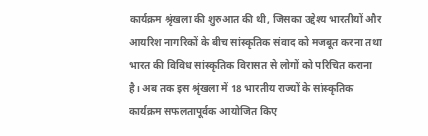कार्यक्रम श्रृंखला की शुरुआत की थी, जिसका उद्देश्य भारतीयों और आयरिश नागरिकों के बीच सांस्कृतिक संवाद को मजबूत करना तथा भारत की विविध सांस्कृतिक विरासत से लोगों को परिचित कराना है। अब तक इस श्रृंखला में 18 भारतीय राज्यों के सांस्कृतिक कार्यक्रम सफलतापूर्वक आयोजित किए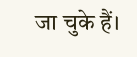जा चुके हैं।